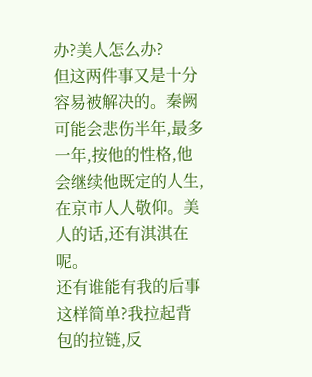办?美人怎么办?
但这两件事又是十分容易被解决的。秦阙可能会悲伤半年,最多一年,按他的性格,他会继续他既定的人生,在京市人人敬仰。美人的话,还有淇淇在呢。
还有谁能有我的后事这样简单?我拉起背包的拉链,反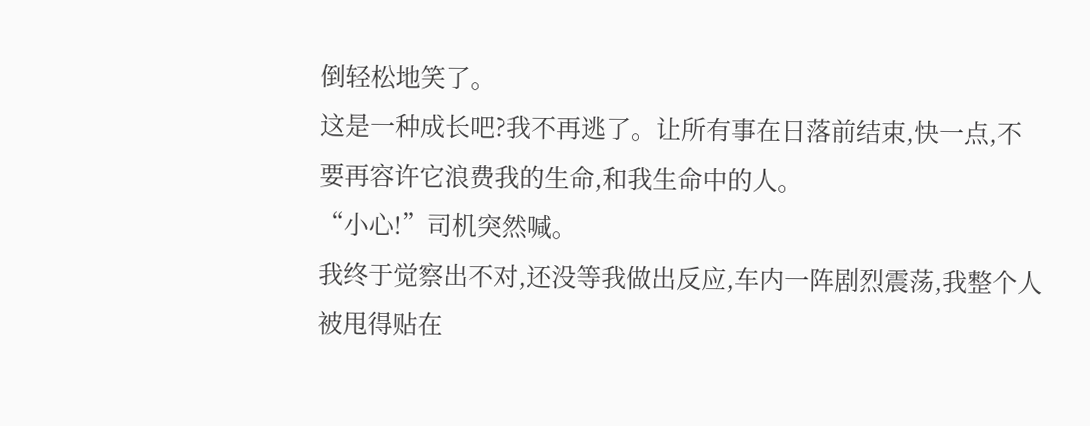倒轻松地笑了。
这是一种成长吧?我不再逃了。让所有事在日落前结束,快一点,不要再容许它浪费我的生命,和我生命中的人。
“小心!”司机突然喊。
我终于觉察出不对,还没等我做出反应,车内一阵剧烈震荡,我整个人被甩得贴在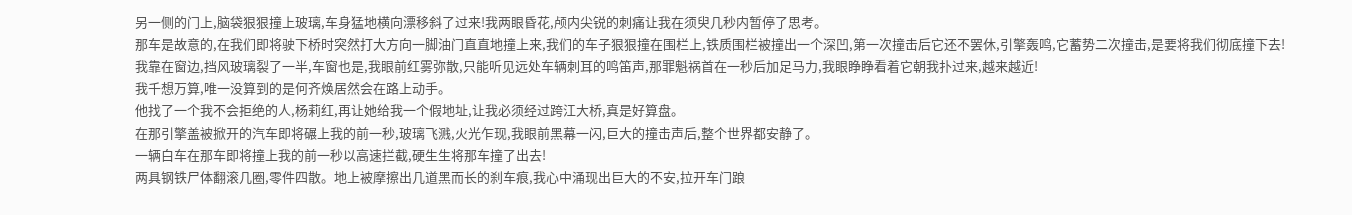另一侧的门上,脑袋狠狠撞上玻璃,车身猛地横向漂移斜了过来!我两眼昏花,颅内尖锐的刺痛让我在须臾几秒内暂停了思考。
那车是故意的,在我们即将驶下桥时突然打大方向一脚油门直直地撞上来,我们的车子狠狠撞在围栏上,铁质围栏被撞出一个深凹,第一次撞击后它还不罢休,引擎轰鸣,它蓄势二次撞击,是要将我们彻底撞下去!
我靠在窗边,挡风玻璃裂了一半,车窗也是,我眼前红雾弥散,只能听见远处车辆刺耳的鸣笛声,那罪魁祸首在一秒后加足马力,我眼睁睁看着它朝我扑过来,越来越近!
我千想万算,唯一没算到的是何齐焕居然会在路上动手。
他找了一个我不会拒绝的人,杨莉红,再让她给我一个假地址,让我必须经过跨江大桥,真是好算盘。
在那引擎盖被掀开的汽车即将碾上我的前一秒,玻璃飞溅,火光乍现,我眼前黑幕一闪,巨大的撞击声后,整个世界都安静了。
一辆白车在那车即将撞上我的前一秒以高速拦截,硬生生将那车撞了出去!
两具钢铁尸体翻滚几圈,零件四散。地上被摩擦出几道黑而长的刹车痕,我心中涌现出巨大的不安,拉开车门踉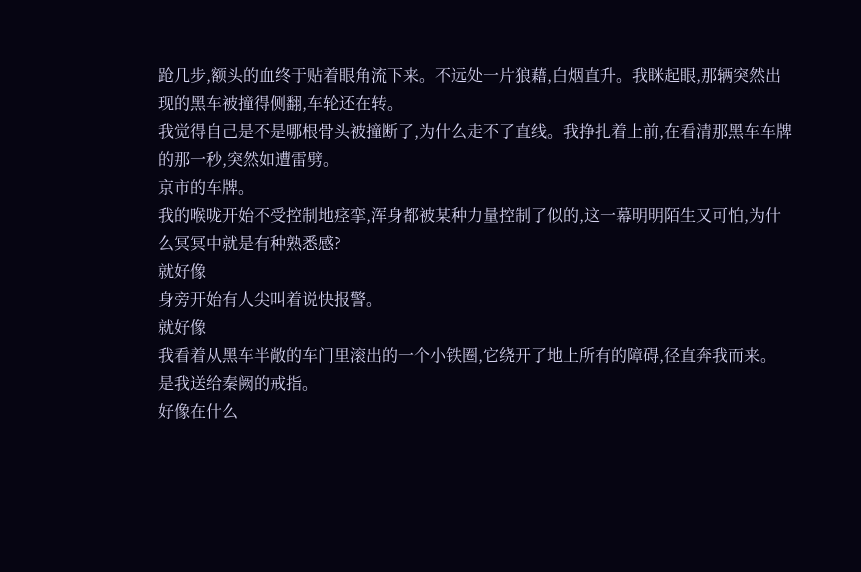跄几步,额头的血终于贴着眼角流下来。不远处一片狼藉,白烟直升。我眯起眼,那辆突然出现的黑车被撞得侧翻,车轮还在转。
我觉得自己是不是哪根骨头被撞断了,为什么走不了直线。我挣扎着上前,在看清那黑车车牌的那一秒,突然如遭雷劈。
京市的车牌。
我的喉咙开始不受控制地痉挛,浑身都被某种力量控制了似的,这一幕明明陌生又可怕,为什么冥冥中就是有种熟悉感?
就好像
身旁开始有人尖叫着说快报警。
就好像
我看着从黑车半敞的车门里滚出的一个小铁圈,它绕开了地上所有的障碍,径直奔我而来。
是我送给秦阙的戒指。
好像在什么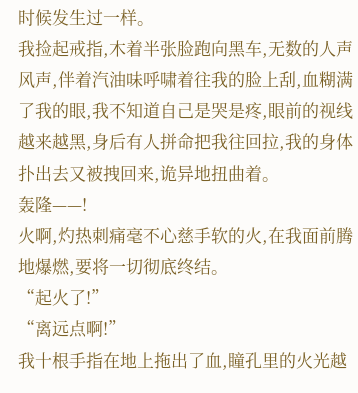时候发生过一样。
我捡起戒指,木着半张脸跑向黑车,无数的人声风声,伴着汽油味呼啸着往我的脸上刮,血糊满了我的眼,我不知道自己是哭是疼,眼前的视线越来越黑,身后有人拼命把我往回拉,我的身体扑出去又被拽回来,诡异地扭曲着。
轰隆——!
火啊,灼热刺痛毫不心慈手软的火,在我面前腾地爆燃,要将一切彻底终结。
“起火了!”
“离远点啊!”
我十根手指在地上拖出了血,瞳孔里的火光越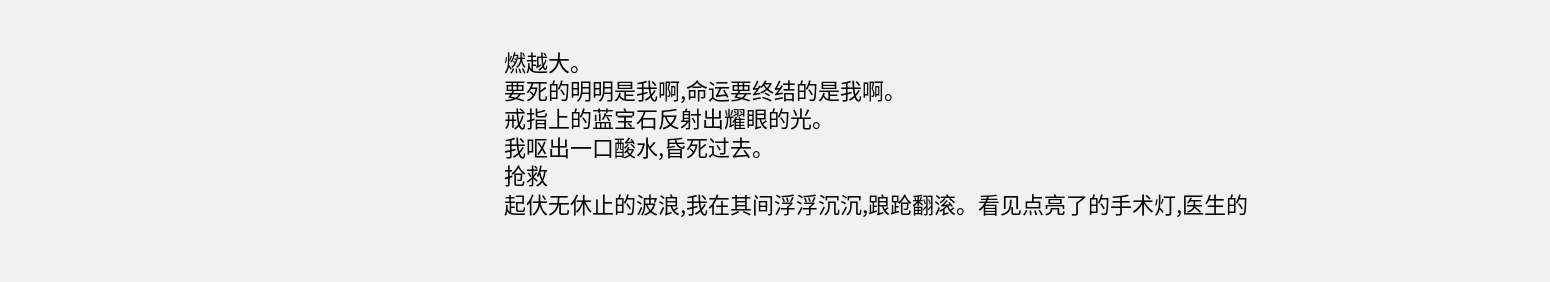燃越大。
要死的明明是我啊,命运要终结的是我啊。
戒指上的蓝宝石反射出耀眼的光。
我呕出一口酸水,昏死过去。
抢救
起伏无休止的波浪,我在其间浮浮沉沉,踉跄翻滚。看见点亮了的手术灯,医生的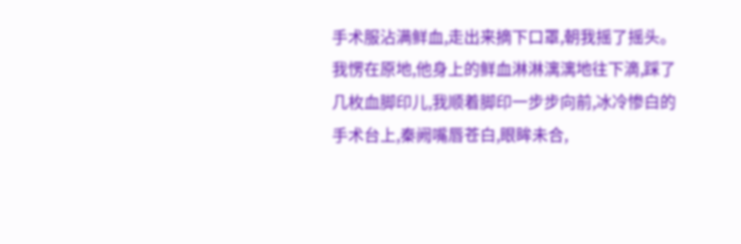手术服沾满鲜血,走出来摘下口罩,朝我摇了摇头。
我愣在原地,他身上的鲜血淋淋漓漓地往下滴,踩了几枚血脚印儿,我顺着脚印一步步向前,冰冷惨白的手术台上,秦阙嘴唇苍白,眼眸未合,